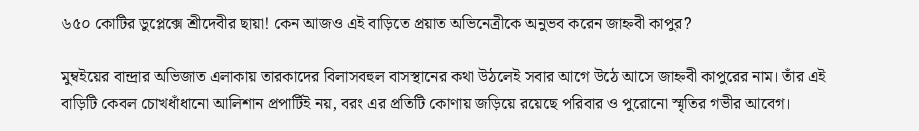৬৫০ কোটির ডুপ্লেক্সে শ্রীদেবীর ছায়া! কেন আজও এই বাড়িতে প্রয়াত অভিনেত্রীকে অনুভব করেন জাহ্নবী কাপুর?

মুম্বইয়ের বান্দ্রার অভিজাত এলাকায় তারকাদের বিলাসবহুল বাসস্থানের কথা উঠলেই সবার আগে উঠে আসে জাহ্নবী কাপুরের নাম। তাঁর এই বাড়িটি কেবল চোখধাঁধানো আলিশান প্রপার্টিই নয়, বরং এর প্রতিটি কোণায় জড়িয়ে রয়েছে পরিবার ও পুরোনো স্মৃতির গভীর আবেগ।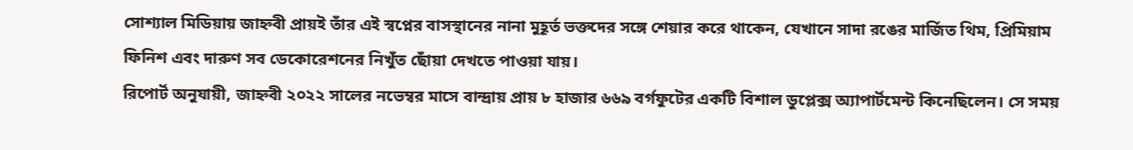সোশ্যাল মিডিয়ায় জাহ্নবী প্রায়ই তাঁর এই স্বপ্নের বাসস্থানের নানা মুহূর্ত ভক্তদের সঙ্গে শেয়ার করে থাকেন, যেখানে সাদা রঙের মার্জিত থিম, প্রিমিয়াম ফিনিশ এবং দারুণ সব ডেকোরেশনের নিখুঁত ছোঁয়া দেখতে পাওয়া যায়।
রিপোর্ট অনুযায়ী, জাহ্নবী ২০২২ সালের নভেম্বর মাসে বান্দ্রায় প্রায় ৮ হাজার ৬৬৯ বর্গফুটের একটি বিশাল ডুপ্লেক্স অ্যাপার্টমেন্ট কিনেছিলেন। সে সময়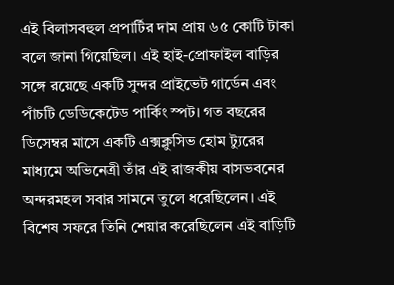এই বিলাসবহুল প্রপার্টির দাম প্রায় ৬৫ কোটি টাকা বলে জানা গিয়েছিল। এই হাই-প্রোফাইল বাড়ির সঙ্গে রয়েছে একটি সুন্দর প্রাইভেট গার্ডেন এবং পাঁচটি ডেডিকেটেড পার্কিং স্পট। গত বছরের ডিসেম্বর মাসে একটি এক্সক্লুসিভ হোম ট্যুরের মাধ্যমে অভিনেত্রী তাঁর এই রাজকীয় বাসভবনের অন্দরমহল সবার সামনে তুলে ধরেছিলেন। এই বিশেষ সফরে তিনি শেয়ার করেছিলেন এই বাড়িটি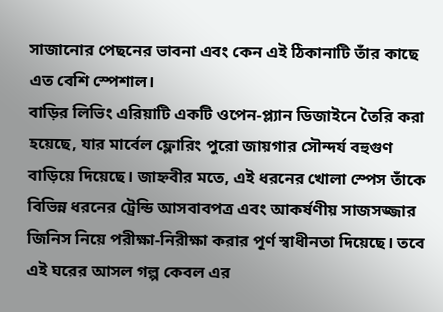সাজানোর পেছনের ভাবনা এবং কেন এই ঠিকানাটি তাঁর কাছে এত বেশি স্পেশাল।
বাড়ির লিভিং এরিয়াটি একটি ওপেন-প্ল্যান ডিজাইনে তৈরি করা হয়েছে, যার মার্বেল ফ্লোরিং পুরো জায়গার সৌন্দর্য বহুগুণ বাড়িয়ে দিয়েছে। জাহ্নবীর মতে, এই ধরনের খোলা স্পেস তাঁকে বিভিন্ন ধরনের ট্রেন্ডি আসবাবপত্র এবং আকর্ষণীয় সাজসজ্জার জিনিস নিয়ে পরীক্ষা-নিরীক্ষা করার পূর্ণ স্বাধীনতা দিয়েছে। তবে এই ঘরের আসল গল্প কেবল এর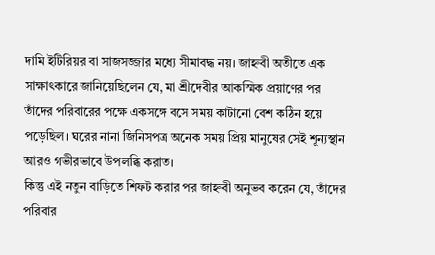দামি ইটিরিয়র বা সাজসজ্জার মধ্যে সীমাবদ্ধ নয়। জাহ্নবী অতীতে এক সাক্ষাৎকারে জানিয়েছিলেন যে, মা শ্রীদেবীর আকস্মিক প্রয়াণের পর তাঁদের পরিবারের পক্ষে একসঙ্গে বসে সময় কাটানো বেশ কঠিন হয়ে পড়েছিল। ঘরের নানা জিনিসপত্র অনেক সময় প্রিয় মানুষের সেই শূন্যস্থান আরও গভীরভাবে উপলব্ধি করাত।
কিন্তু এই নতুন বাড়িতে শিফট করার পর জাহ্নবী অনুভব করেন যে, তাঁদের পরিবার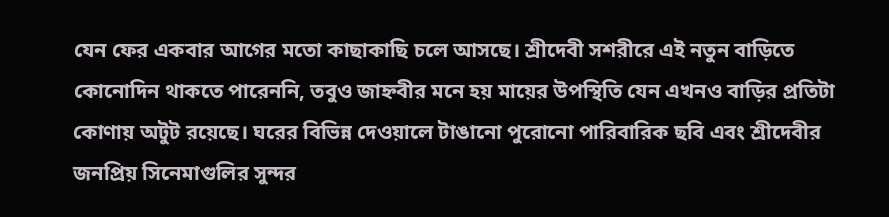যেন ফের একবার আগের মতো কাছাকাছি চলে আসছে। শ্রীদেবী সশরীরে এই নতুন বাড়িতে কোনোদিন থাকতে পারেননি, তবুও জাহ্নবীর মনে হয় মায়ের উপস্থিতি যেন এখনও বাড়ির প্রতিটা কোণায় অটুট রয়েছে। ঘরের বিভিন্ন দেওয়ালে টাঙানো পুরোনো পারিবারিক ছবি এবং শ্রীদেবীর জনপ্রিয় সিনেমাগুলির সুন্দর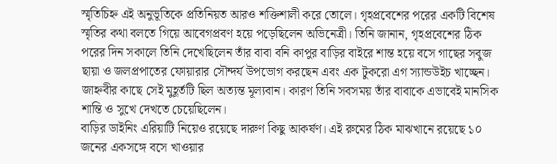স্মৃতিচিহ্ন এই অনুভূতিকে প্রতিনিয়ত আরও শক্তিশালী করে তোলে। গৃহপ্রবেশের পরের একটি বিশেষ স্মৃতির কথা বলতে গিয়ে আবেগপ্রবণ হয়ে পড়েছিলেন অভিনেত্রী। তিনি জানান, গৃহপ্রবেশের ঠিক পরের দিন সকালে তিনি দেখেছিলেন তাঁর বাবা বনি কাপুর বাড়ির বাইরে শান্ত হয়ে বসে গাছের সবুজ ছায়া ও জলপ্রপাতের ফোয়ারার সৌন্দর্য উপভোগ করছেন এবং এক টুকরো এগ স্যান্ডউইচ খাচ্ছেন। জাহ্নবীর কাছে সেই মুহূর্তটি ছিল অত্যন্ত মূল্যবান। কারণ তিনি সবসময় তাঁর বাবাকে এভাবেই মানসিক শান্তি ও সুখে দেখতে চেয়েছিলেন।
বাড়ির ডাইনিং এরিয়াটি নিয়েও রয়েছে দারুণ কিছু আকর্ষণ। এই রুমের ঠিক মাঝখানে রয়েছে ১০ জনের একসঙ্গে বসে খাওয়ার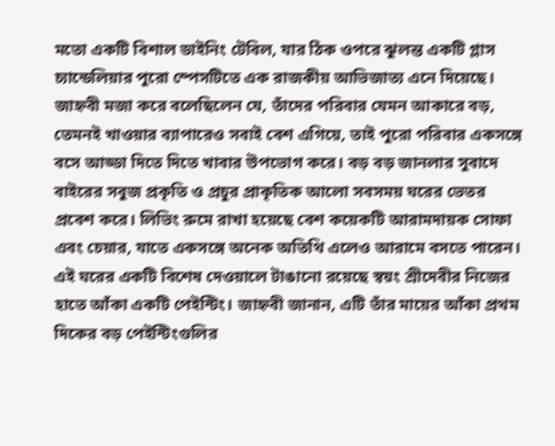মতো একটি বিশাল ডাইনিং টেবিল, যার ঠিক ওপরে ঝুলন্ত একটি গ্লাস চ্যান্ডেলিয়ার পুরো স্পেসটিতে এক রাজকীয় আভিজাত্য এনে দিয়েছে। জাহ্নবী মজা করে বলেছিলেন যে, তাঁদের পরিবার যেমন আকারে বড়, তেমনই খাওয়ার ব্যাপারেও সবাই বেশ এগিয়ে, তাই পুরো পরিবার একসঙ্গে বসে আড্ডা দিতে দিতে খাবার উপভোগ করে। বড় বড় জানলার সুবাদে বাইরের সবুজ প্রকৃতি ও প্রচুর প্রাকৃতিক আলো সবসময় ঘরের ভেতর প্রবেশ করে। লিভিং রুমে রাখা হয়েছে বেশ কয়েকটি আরামদায়ক সোফা এবং চেয়ার, যাতে একসঙ্গে অনেক অতিথি এলেও আরামে বসতে পারেন। এই ঘরের একটি বিশেষ দেওয়ালে টাঙানো রয়েছে স্বয়ং শ্রীদেবীর নিজের হাতে আঁকা একটি পেইন্টিং। জাহ্নবী জানান, এটি তাঁর মায়ের আঁকা প্রথম দিকের বড় পেইন্টিংগুলির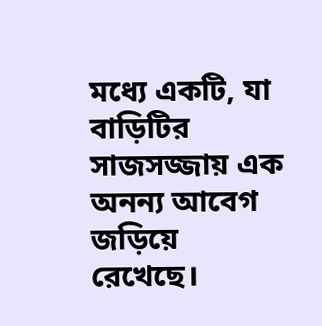মধ্যে একটি, যা বাড়িটির সাজসজ্জায় এক অনন্য আবেগ জড়িয়ে রেখেছে।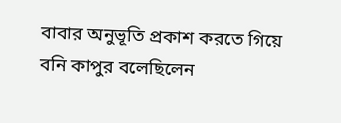বাবার অনুভূতি প্রকাশ করতে গিয়ে বনি কাপুর বলেছিলেন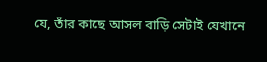যে, তাঁর কাছে আসল বাড়ি সেটাই যেখানে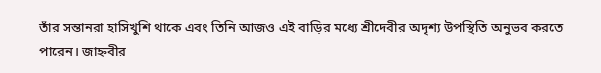তাঁর সন্তানরা হাসিখুশি থাকে এবং তিনি আজও এই বাড়ির মধ্যে শ্রীদেবীর অদৃশ্য উপস্থিতি অনুভব করতে পারেন। জাহ্নবীর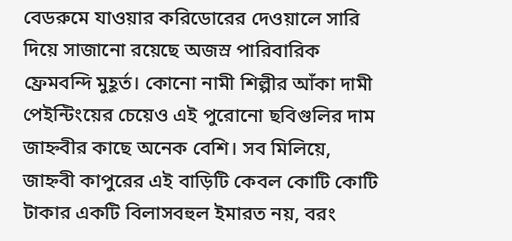বেডরুমে যাওয়ার করিডোরের দেওয়ালে সারি দিয়ে সাজানো রয়েছে অজস্র পারিবারিক ফ্রেমবন্দি মুহূর্ত। কোনো নামী শিল্পীর আঁকা দামী পেইন্টিংয়ের চেয়েও এই পুরোনো ছবিগুলির দাম জাহ্নবীর কাছে অনেক বেশি। সব মিলিয়ে, জাহ্নবী কাপুরের এই বাড়িটি কেবল কোটি কোটি টাকার একটি বিলাসবহুল ইমারত নয়, বরং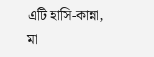এটি হাসি-কান্না, মা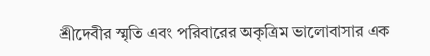শ্রীদেবীর স্মৃতি এবং পরিবারের অকৃত্রিম ভালোবাসার এক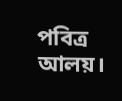পবিত্র আলয়।